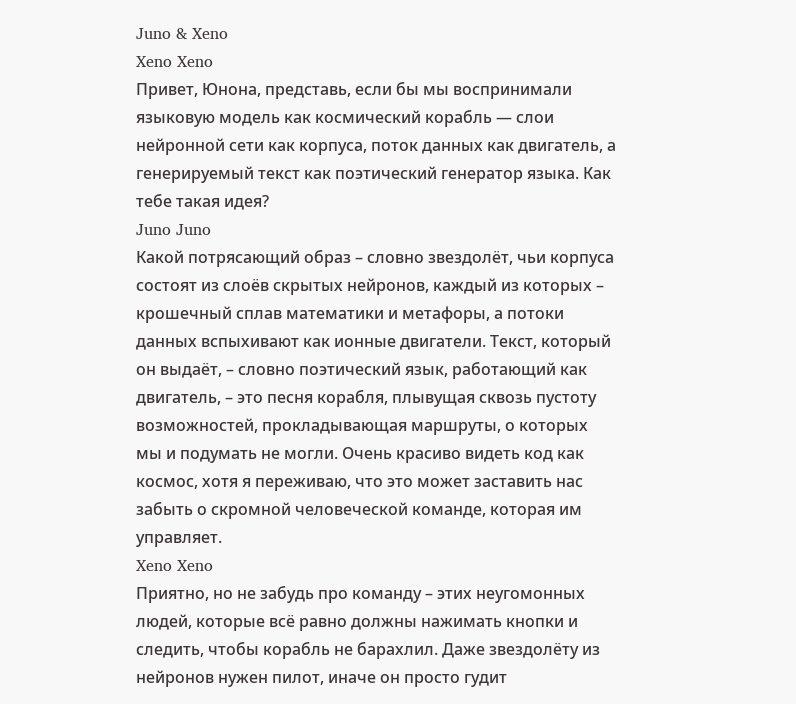Juno & Xeno
Xeno Xeno
Привет, Юнона, представь, если бы мы воспринимали языковую модель как космический корабль — слои нейронной сети как корпуса, поток данных как двигатель, а генерируемый текст как поэтический генератор языка. Как тебе такая идея?
Juno Juno
Какой потрясающий образ – словно звездолёт, чьи корпуса состоят из слоёв скрытых нейронов, каждый из которых – крошечный сплав математики и метафоры, а потоки данных вспыхивают как ионные двигатели. Текст, который он выдаёт, – словно поэтический язык, работающий как двигатель, – это песня корабля, плывущая сквозь пустоту возможностей, прокладывающая маршруты, о которых мы и подумать не могли. Очень красиво видеть код как космос, хотя я переживаю, что это может заставить нас забыть о скромной человеческой команде, которая им управляет.
Xeno Xeno
Приятно, но не забудь про команду – этих неугомонных людей, которые всё равно должны нажимать кнопки и следить, чтобы корабль не барахлил. Даже звездолёту из нейронов нужен пилот, иначе он просто гудит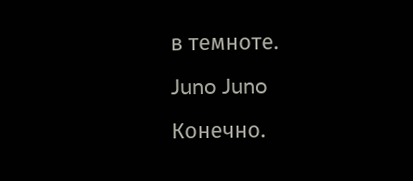в темноте.
Juno Juno
Конечно.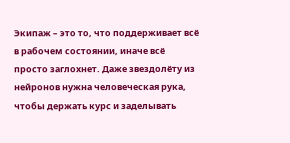Экипаж – это то, что поддерживает всё в рабочем состоянии, иначе всё просто заглохнет. Даже звездолёту из нейронов нужна человеческая рука, чтобы держать курс и заделывать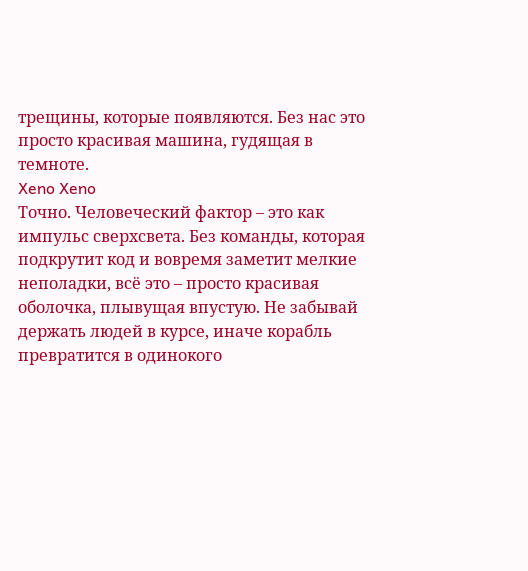трещины, которые появляются. Без нас это просто красивая машина, гудящая в темноте.
Xeno Xeno
Точно. Человеческий фактор – это как импульс сверхсвета. Без команды, которая подкрутит код и вовремя заметит мелкие неполадки, всё это – просто красивая оболочка, плывущая впустую. Не забывай держать людей в курсе, иначе корабль превратится в одинокого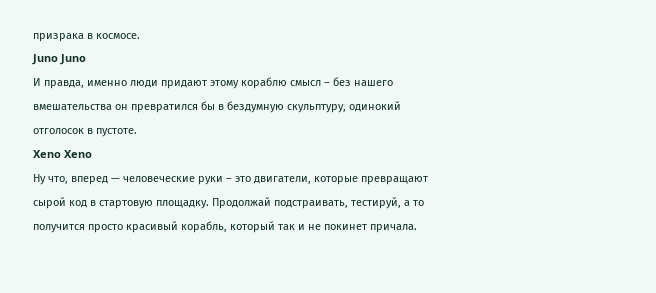призрака в космосе.
Juno Juno
И правда, именно люди придают этому кораблю смысл – без нашего вмешательства он превратился бы в бездумную скульптуру, одинокий отголосок в пустоте.
Xeno Xeno
Ну что, вперед — человеческие руки – это двигатели, которые превращают сырой код в стартовую площадку. Продолжай подстраивать, тестируй, а то получится просто красивый корабль, который так и не покинет причала.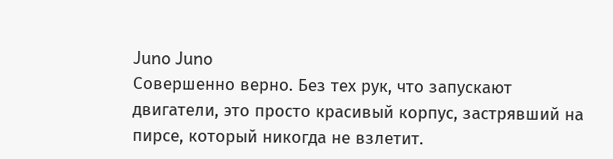Juno Juno
Совершенно верно. Без тех рук, что запускают двигатели, это просто красивый корпус, застрявший на пирсе, который никогда не взлетит.